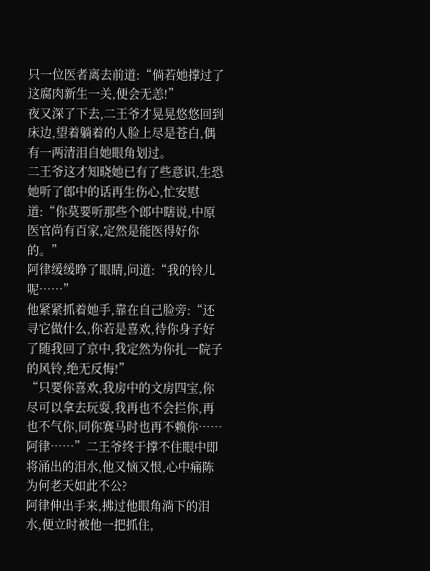只一位医者离去前道:“倘若她撑过了这腐肉新生一关,便会无恙!”
夜又深了下去,二王爷才晃晃悠悠回到床边,望着躺着的人脸上尽是苍白,偶有一两清泪自她眼角划过。
二王爷这才知晓她已有了些意识,生恐她听了郎中的话再生伤心,忙安慰道:“你莫要听那些个郎中瞎说,中原医官尚有百家,定然是能医得好你的。”
阿律缓缓睁了眼睛,问道:“我的铃儿呢……”
他紧紧抓着她手,靠在自己脸旁:“还寻它做什么,你若是喜欢,待你身子好了随我回了京中,我定然为你扎一院子的风铃,绝无反悔!”
“只要你喜欢,我房中的文房四宝,你尽可以拿去玩耍,我再也不会拦你,再也不气你,同你赛马时也再不赖你……阿律……”二王爷终于撑不住眼中即将涌出的泪水,他又恼又恨,心中痛陈为何老天如此不公?
阿律伸出手来,拂过他眼角淌下的泪水,便立时被他一把抓住,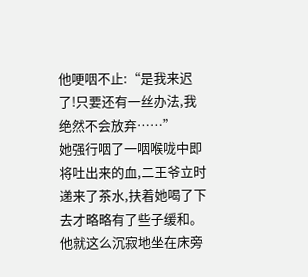他哽咽不止:“是我来迟了!只要还有一丝办法,我绝然不会放弃……”
她强行咽了一咽喉咙中即将吐出来的血,二王爷立时递来了茶水,扶着她喝了下去才略略有了些子缓和。
他就这么沉寂地坐在床旁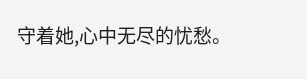守着她,心中无尽的忧愁。